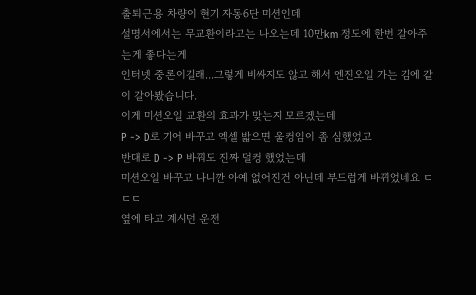출퇴근용 차량이 현기 자동6단 미션인데
설명서에서는 무교환이라고는 나오는데 10만km 정도에 한번 갈아주는게 좋다는게
인터넷 중론이길래...그렇게 비싸지도 않고 해서 엔진오일 가는 김에 같이 갈아봤습니다.
이게 미션오일 교환의 효과가 맞는지 모르겠는데
P -> D로 기어 바꾸고 엑셀 밟으면 울컹임이 좀 심했었고
반대로 D -> P 바꿔도 진짜 덜컹 했었는데
미션오일 바꾸고 나니깐 아예 없어진건 아닌데 부드럽게 바뀌었네요 ㄷㄷㄷ
옆에 타고 계시던 운전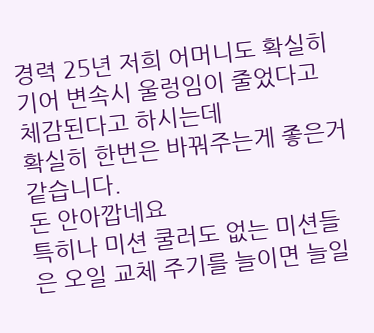경력 25년 저희 어머니도 확실히 기어 변속시 울렁임이 줄었다고 체감된다고 하시는데
확실히 한번은 바꿔주는게 좋은거 같습니다.
돈 안아깝네요
특히나 미션 쿨러도 없는 미션들은 오일 교체 주기를 늘이면 늘일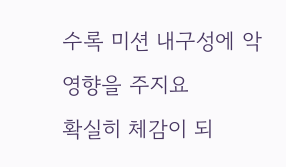수록 미션 내구성에 악영향을 주지요
확실히 체감이 되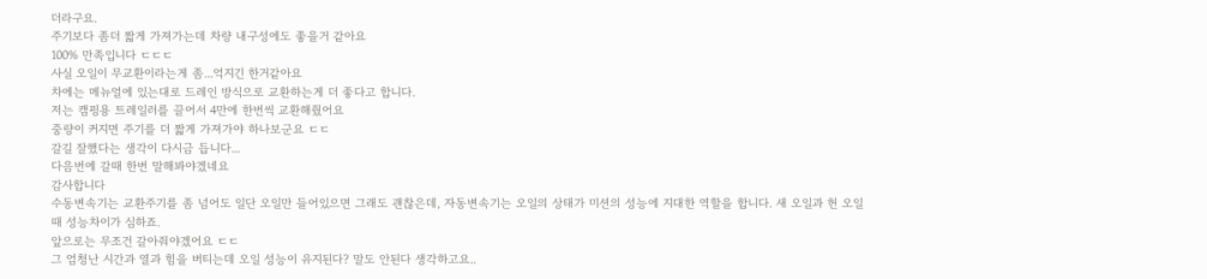더라구요.
주기보다 좀더 짧게 가져가는데 차량 내구성에도 좋을거 같아요
100% 만족입니다 ㄷㄷㄷ
사실 오일이 무교환이라는게 좀...억지긴 한거같아요
차에는 메뉴얼에 있는대로 드레인 방식으로 교환하는게 더 좋다고 합니다.
저는 캠핑용 트레일러를 끌어서 4만에 한번씩 교환해줬어요
중량이 커지면 주기를 더 짧게 가져가야 하나보군요 ㄷㄷ
갈길 잘했다는 생각이 다시금 듭니다...
다음번에 갈때 한번 말해봐야겠네요
감사합니다
수동변속기는 교환주기를 좀 넘어도 일단 오일만 들어있으면 그래도 괜찮은데, 자동변속기는 오일의 상태가 미션의 성능에 지대한 역할을 합니다. 새 오일과 헌 오일때 성능차이가 심하죠.
앞으로는 무조건 갈아줘야겠어요 ㄷㄷ
그 엄청난 시간과 열과 힘을 버티는데 오일 성능이 유지된다? 말도 안된다 생각하고요..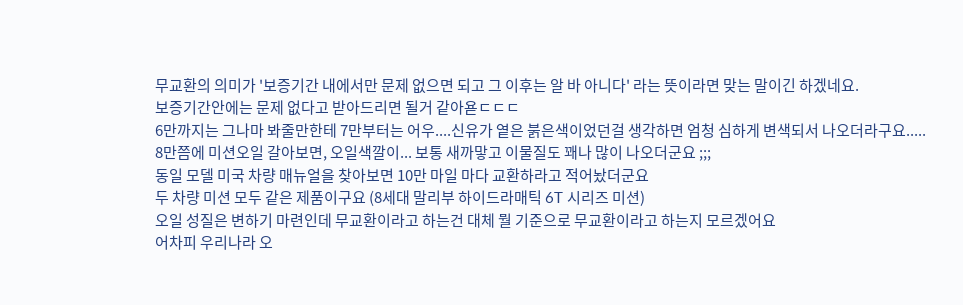무교환의 의미가 '보증기간 내에서만 문제 없으면 되고 그 이후는 알 바 아니다' 라는 뜻이라면 맞는 말이긴 하겠네요.
보증기간안에는 문제 없다고 받아드리면 될거 같아욛ㄷㄷㄷ
6만까지는 그나마 봐줄만한테 7만부터는 어우....신유가 옅은 붉은색이었던걸 생각하면 엄청 심하게 변색되서 나오더라구요.....
8만쯤에 미션오일 갈아보면, 오일색깔이... 보통 새까맣고 이물질도 꽤나 많이 나오더군요 ;;;
동일 모델 미국 차량 매뉴얼을 찾아보면 10만 마일 마다 교환하라고 적어놨더군요
두 차량 미션 모두 같은 제품이구요 (8세대 말리부 하이드라매틱 6T 시리즈 미션)
오일 성질은 변하기 마련인데 무교환이라고 하는건 대체 뭘 기준으로 무교환이라고 하는지 모르겠어요
어차피 우리나라 오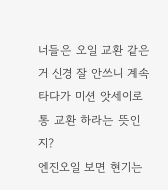너들은 오일 교환 같은거 신경 잘 안쓰니 계속 타다가 미션 앗세이로 통 교환 하라는 뜻인지?
엔진오일 보면 현기는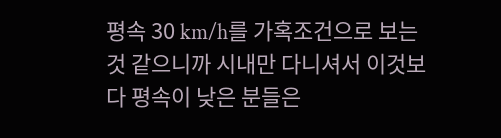평속 30 km/h를 가혹조건으로 보는것 같으니까 시내만 다니셔서 이것보다 평속이 낮은 분들은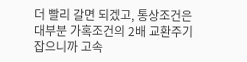더 빨리 갈면 되겠고, 통상조건은 대부분 가혹조건의 2배 교환주기 잡으니까 고속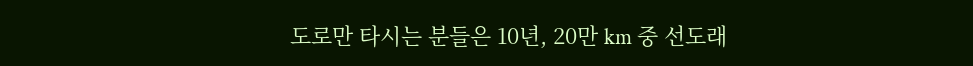도로만 타시는 분들은 10년, 20만 km 중 선도래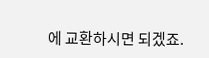에 교환하시면 되겠죠.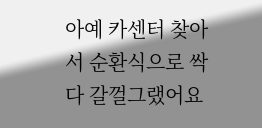아예 카센터 찾아서 순환식으로 싹다 갈껄그랬어요